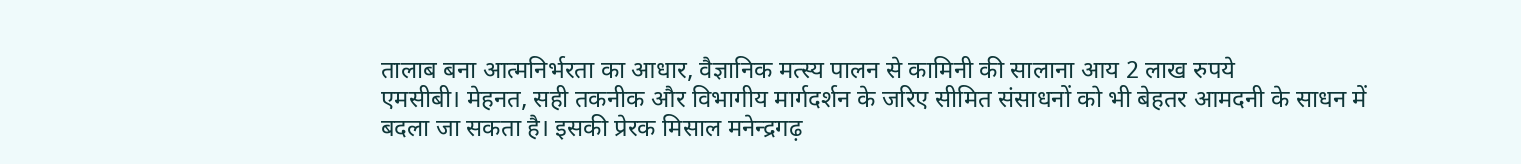तालाब बना आत्मनिर्भरता का आधार, वैज्ञानिक मत्स्य पालन से कामिनी की सालाना आय 2 लाख रुपये
एमसीबी। मेहनत, सही तकनीक और विभागीय मार्गदर्शन के जरिए सीमित संसाधनों को भी बेहतर आमदनी के साधन में बदला जा सकता है। इसकी प्रेरक मिसाल मनेन्द्रगढ़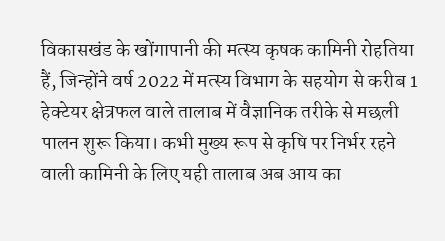विकासखंड के खोंगापानी की मत्स्य कृषक कामिनी रोहतिया हैं, जिन्होंने वर्ष 2022 में मत्स्य विभाग के सहयोग से करीब 1 हेक्टेयर क्षेत्रफल वाले तालाब में वैज्ञानिक तरीके से मछली पालन शुरू किया। कभी मुख्य रूप से कृषि पर निर्भर रहने वाली कामिनी के लिए यही तालाब अब आय का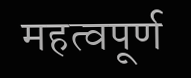महत्वपूर्ण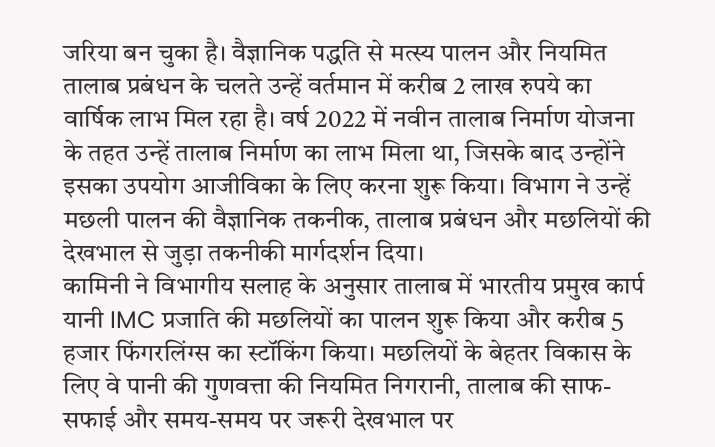जरिया बन चुका है। वैज्ञानिक पद्धति से मत्स्य पालन और नियमित तालाब प्रबंधन के चलते उन्हें वर्तमान में करीब 2 लाख रुपये का वार्षिक लाभ मिल रहा है। वर्ष 2022 में नवीन तालाब निर्माण योजना के तहत उन्हें तालाब निर्माण का लाभ मिला था, जिसके बाद उन्होंने इसका उपयोग आजीविका के लिए करना शुरू किया। विभाग ने उन्हें मछली पालन की वैज्ञानिक तकनीक, तालाब प्रबंधन और मछलियों की देखभाल से जुड़ा तकनीकी मार्गदर्शन दिया।
कामिनी ने विभागीय सलाह के अनुसार तालाब में भारतीय प्रमुख कार्प यानी IMC प्रजाति की मछलियों का पालन शुरू किया और करीब 5 हजार फिंगरलिंग्स का स्टॉकिंग किया। मछलियों के बेहतर विकास के लिए वे पानी की गुणवत्ता की नियमित निगरानी, तालाब की साफ-सफाई और समय-समय पर जरूरी देखभाल पर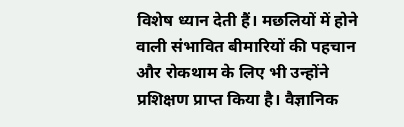विशेष ध्यान देती हैं। मछलियों में होने वाली संभावित बीमारियों की पहचान और रोकथाम के लिए भी उन्होंने प्रशिक्षण प्राप्त किया है। वैज्ञानिक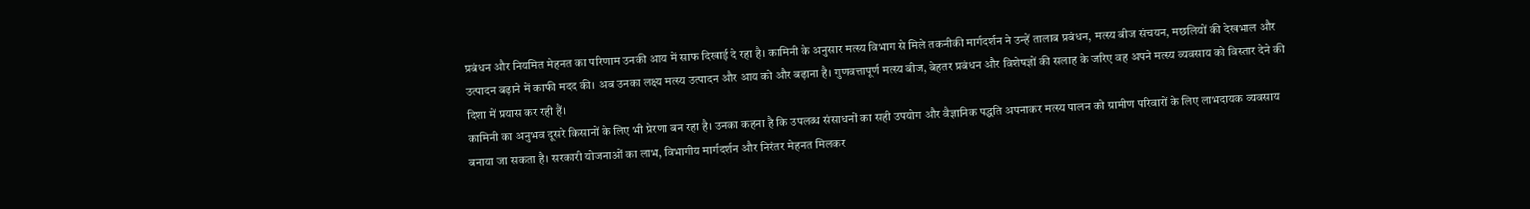प्रबंधन और नियमित मेहनत का परिणाम उनकी आय में साफ दिखाई दे रहा है। कामिनी के अनुसार मत्स्य विभाग से मिले तकनीकी मार्गदर्शन ने उन्हें तालाब प्रबंधन, मत्स्य बीज संचयन, मछलियों की देखभाल और उत्पादन बढ़ाने में काफी मदद की। अब उनका लक्ष्य मत्स्य उत्पादन और आय को और बढ़ाना है। गुणवत्तापूर्ण मत्स्य बीज, बेहतर प्रबंधन और विशेषज्ञों की सलाह के जरिए वह अपने मत्स्य व्यवसाय को विस्तार देने की दिशा में प्रयास कर रही हैं।
कामिनी का अनुभव दूसरे किसानों के लिए भी प्रेरणा बन रहा है। उनका कहना है कि उपलब्ध संसाधनों का सही उपयोग और वैज्ञानिक पद्धति अपनाकर मत्स्य पालन को ग्रामीण परिवारों के लिए लाभदायक व्यवसाय बनाया जा सकता है। सरकारी योजनाओं का लाभ, विभागीय मार्गदर्शन और निरंतर मेहनत मिलकर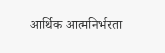आर्थिक आत्मनिर्भरता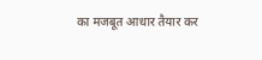का मजबूत आधार तैयार कर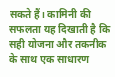सकते हैं। कामिनी की सफलता यह दिखाती है कि सही योजना और तकनीक के साथ एक साधारण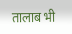तालाब भी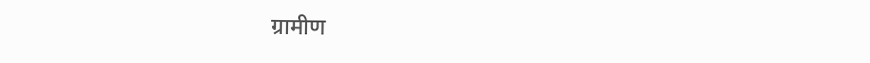ग्रामीण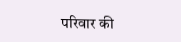परिवार की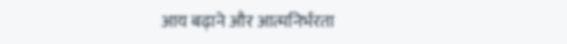आय बढ़ाने और आत्मनिर्भरता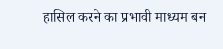हासिल करने का प्रभावी माध्यम बन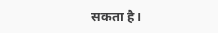सकता है।